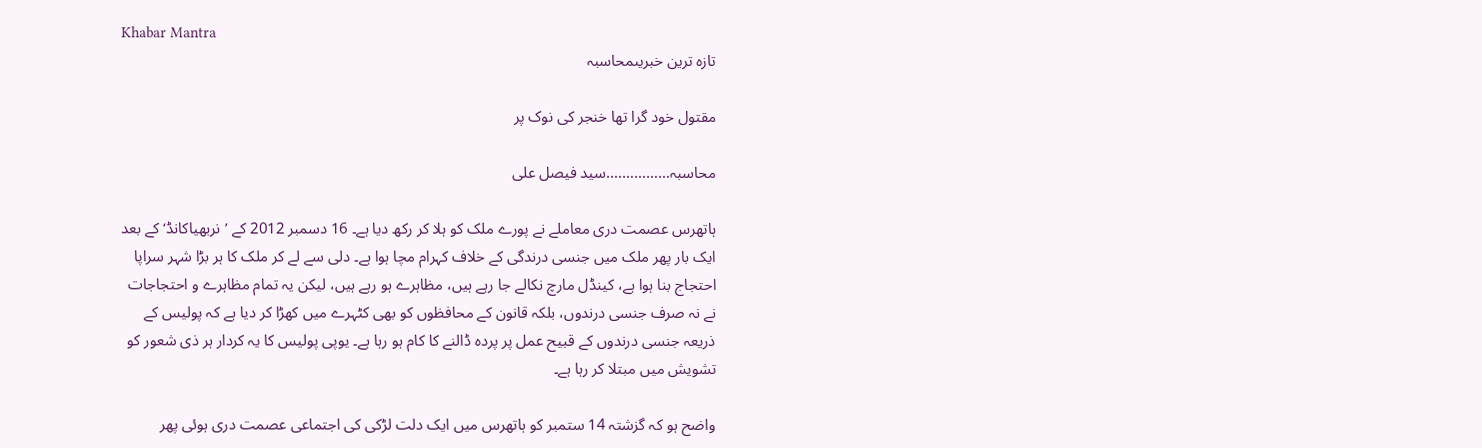Khabar Mantra
تازہ ترین خبریںمحاسبہ

مقتول خود گرا تھا خنجر کی نوک پر

محاسبہ…………….سید فیصل علی

ہاتھرس عصمت دری معاملے نے پورے ملک کو ہلا کر رکھ دیا ہے۔ 16 دسمبر 2012 کے ’نربھیاکانڈ‘ کے بعد ایک بار پھر ملک میں جنسی درندگی کے خلاف کہرام مچا ہوا ہے۔ دلی سے لے کر ملک کا ہر بڑا شہر سراپا احتجاج بنا ہوا ہے، کینڈل مارچ نکالے جا رہے ہیں، مظاہرے ہو رہے ہیں، لیکن یہ تمام مظاہرے و احتجاجات نے نہ صرف جنسی درندوں، بلکہ قانون کے محافظوں کو بھی کٹہرے میں کھڑا کر دیا ہے کہ پولیس کے ذریعہ جنسی درندوں کے قبیح عمل پر پردہ ڈالنے کا کام ہو رہا ہے۔ یوپی پولیس کا یہ کردار ہر ذی شعور کو تشویش میں مبتلا کر رہا ہے۔

واضح ہو کہ گزشتہ 14 ستمبر کو ہاتھرس میں ایک دلت لڑکی کی اجتماعی عصمت دری ہوئی پھر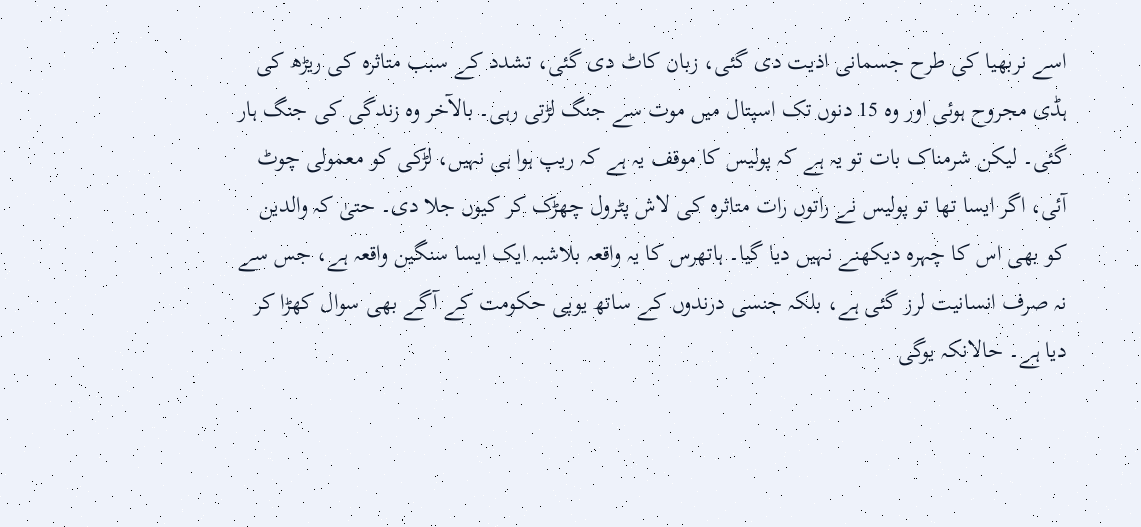اسے نربھیا کی طرح جسمانی اذیت دی گئی، زبان کاٹ دی گئی، تشدد کے سبب متاثرہ کی ریڑھ کی ہڈی مجروح ہوئی اور وہ 15 دنوں تک اسپتال میں موت سے جنگ لڑتی رہی۔ بالآخر وہ زندگی کی جنگ ہار گئی۔ لیکن شرمناک بات تو یہ ہے کہ پولیس کا موقف یہ ہے کہ ریپ ہوا ہی نہیں، لڑکی کو معمولی چوٹ آئی، اگر ایسا تھا تو پولیس نے راتوں رات متاثرہ کی لاش پٹرول چھڑک کر کیوں جلا دی۔ حتیٰ کہ والدین کو بھی اس کا چہرہ دیکھنے نہیں دیا گیا۔ ہاتھرس کا یہ واقعہ بلاشبہ ایک ایسا سنگین واقعہ ہے، جس سے نہ صرف انسانیت لرز گئی ہے، بلکہ جنسی درندوں کے ساتھ یوپی حکومت کے آگے بھی سوال کھڑا کر دیا ہے۔ حالانکہ یوگی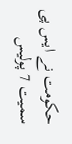حکومت نے ایس پی سمیت 7 پولیس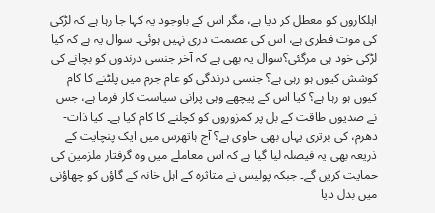اہلکاروں کو معطل کر دیا ہے، مگر اس کے باوجود یہ کہا جا رہا ہے کہ لڑکی کی موت فطری ہے، اس کی عصمت دری نہیں ہوئی۔ سوال یہ ہے کہ کیا لڑکی خود ہی مرگئی؟سوال یہ بھی ہے کہ آخر جنسی درندوں کو بچانے کی کوشش کیوں ہو رہی ہے؟ جنسی درندگی کو عام جرم میں پلٹنے کا کام کیوں ہو رہا ہے؟ کیا اس کے پیچھے وہی پرانی سیاست کار فرما ہے، جس نے صدیوں طاقت کے بل پر کمزوروں کو کچلنے کا کام کیا ہے۔ کیا ذات-دھرم، کی برتری یہاں بھی حاوی ہے؟ آج ہاتھرس میں ایک پنچایت کے ذریعہ بھی یہ فیصلہ لیا گیا ہے کہ اس معاملے میں وہ گرفتار ملزمین کی حمایت کریں گے۔ جبکہ پولیس نے متاثرہ کے اہل خانہ کے گاؤں کو چھاؤنی میں بدل دیا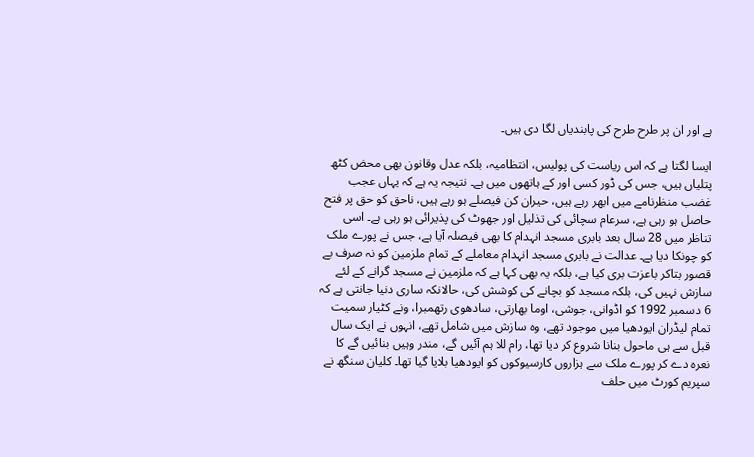ہے اور ان پر طرح طرح کی پابندیاں لگا دی ہیں۔

ایسا لگتا ہے کہ اس ریاست کی پولیس، انتظامیہ، بلکہ عدل وقانون بھی محض کٹھ پتلیاں ہیں، جس کی ڈور کسی اور کے ہاتھوں میں ہے۔ نتیجہ یہ ہے کہ یہاں عجب غضب منظرنامے میں ابھر رہے ہیں، حیران کن فیصلے ہو رہے ہیں، ناحق کو حق پر فتح حاصل ہو رہی ہے، سرعام سچائی کی تذلیل اور جھوٹ کی پذیرائی ہو رہی ہے۔ اسی تناظر میں 28 سال بعد بابری مسجد انہدام کا بھی فیصلہ آیا ہے، جس نے پورے ملک کو چونکا دیا ہے۔ عدالت نے بابری مسجد انہدام معاملے کے تمام ملزمین کو نہ صرف بے قصور بتاکر باعزت بری کیا ہے، بلکہ یہ بھی کہا ہے کہ ملزمین نے مسجد گرانے کے لئے سازش نہیں کی، بلکہ مسجد کو بچانے کی کوشش کی، حالانکہ ساری دنیا جانتی ہے کہ 6 دسمبر 1992 کو اڈوانی، جوشی، اوما بھارتی، سادھوی رتھمبرا، ونے کٹیار سمیت تمام لیڈران ایودھیا میں موجود تھے، وہ سازش میں شامل تھے، انہوں نے ایک سال قبل سے ہی ماحول بنانا شروع کر دیا تھا، رام للا ہم آئیں گے، مندر وہیں بنائیں گے کا نعرہ دے کر پورے ملک سے ہزاروں کارسیوکوں کو ایودھیا بلایا گیا تھا۔ کلیان سنگھ نے سپریم کورٹ میں حلف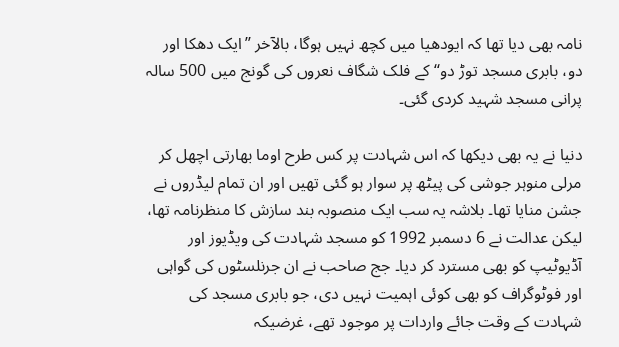نامہ بھی دیا تھا کہ ایودھیا میں کچھ نہیں ہوگا، بالآخر ’’ایک دھکا اور دو، بابری مسجد توڑ دو‘‘ کے فلک شگاف نعروں کی گونج میں 500 سالہ پرانی مسجد شہید کردی گئی۔

دنیا نے یہ بھی دیکھا کہ اس شہادت پر کس طرح اوما بھارتی اچھل کر مرلی منوہر جوشی کی پیٹھ پر سوار ہو گئی تھیں اور ان تمام لیڈروں نے جشن منایا تھا۔ بلاشہ یہ سب ایک منصوبہ بند سازش کا منظرنامہ تھا، لیکن عدالت نے 6 دسمبر 1992 کو مسجد شہادت کی ویڈیوز اور آڈیوٹیپ کو بھی مسترد کر دیا۔ جج صاحب نے ان جرنلسٹوں کی گواہی اور فوٹوگراف کو بھی کوئی اہمیت نہیں دی، جو بابری مسجد کی شہادت کے وقت جائے واردات پر موجود تھے، غرضیکہ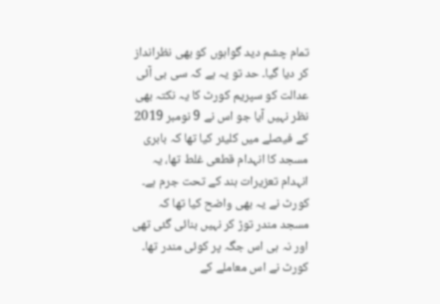تمام چشم دید گواہوں کو بھی نظرانداز کر دیا گیا۔ حد تو یہ ہے کہ سی بی آئی عدالت کو سپریم کورٹ کا یہ نکتہ بھی نظر نہیں آیا جو اس نے 9 نومبر 2019 کے فیصلے میں کلیئر کیا تھا کہ بابری مسجد کا انہدام قطعی غلط تھا، یہ انہدام تعزیرات ہند کے تحت جرم ہے۔ کورٹ نے یہ بھی واضح کیا تھا کہ مسجد مندر توڑ کر نہیں بنائی گئی تھی اور نہ ہی اس جگہ پر کوئی مندر تھا۔ کورٹ نے اس معاملے کے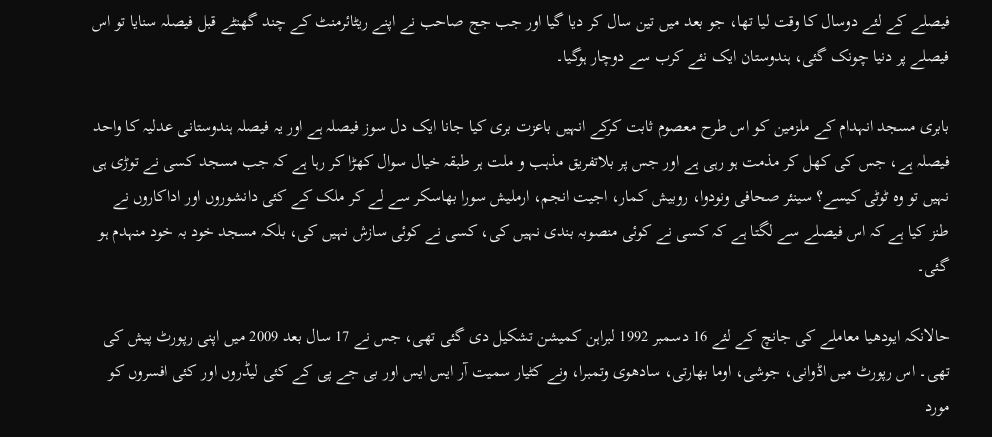فیصلے کے لئے دوسال کا وقت لیا تھا، جو بعد میں تین سال کر دیا گیا اور جب جج صاحب نے اپنے ریٹائرمنٹ کے چند گھنٹے قبل فیصلہ سنایا تو اس فیصلے پر دنیا چونک گئی، ہندوستان ایک نئے کرب سے دوچار ہوگیا۔

بابری مسجد انہدام کے ملزمین کو اس طرح معصوم ثابت کرکے انہیں باعزت بری کیا جانا ایک دل سوز فیصلہ ہے اور یہ فیصلہ ہندوستانی عدلیہ کا واحد فیصلہ ہے، جس کی کھل کر مذمت ہو رہی ہے اور جس پر بلاتفریق مذہب و ملت ہر طبقہ خیال سوال کھڑا کر رہا ہے کہ جب مسجد کسی نے توڑی ہی نہیں تو وہ ٹوٹی کیسے؟ سینئر صحافی ونودوا، روبیش کمار، اجیت انجم، ارملیش سورا بھاسکر سے لے کر ملک کے کئی دانشوروں اور اداکاروں نے طنز کیا ہے کہ اس فیصلے سے لگتا ہے کہ کسی نے کوئی منصوبہ بندی نہیں کی، کسی نے کوئی سازش نہیں کی، بلکہ مسجد خود بہ خود منہدم ہو گئی۔

حالانکہ ایودھیا معاملے کی جانچ کے لئے 16 دسمبر 1992 لبراہن کمیشن تشکیل دی گئی تھی، جس نے 17 سال بعد 2009 میں اپنی رپورٹ پیش کی تھی۔ اس رپورٹ میں اڈوانی، جوشی، اوما بھارتی، سادھوی وتمبرا، ونے کٹیار سمیت آر ایس ایس اور بی جے پی کے کئی لیڈروں اور کئی افسروں کو مورد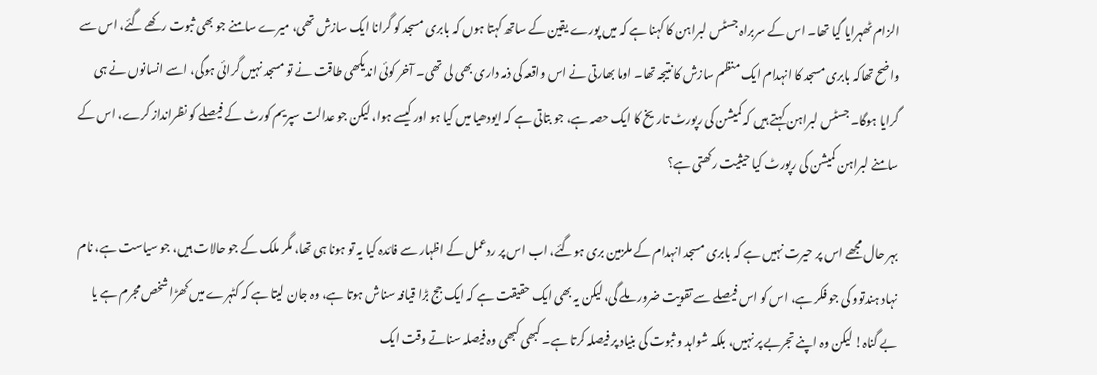الزام ٹھہرایا گیا تھا۔ اس کے سربراہ جسٹس لبراہن کا کہنا ہے کہ میں پورے یقین کے ساتھ کہتا ہوں کہ بابری مسجد کو گرانا ایک سازش تھی، میرے سامنے جو بھی ثبوت رکھے گئے، اس سے واضح تھاکہ بابری مسجد کا انہدام ایک منظم سازش کا نتیجہ تھا۔ اوما بھارتی نے اس واقعہ کی ذمہ داری بھی لی تھی۔ آخر کوئی اندیکھی طاقت نے تو مسجد نہیں گرائی ہوگی، اسے انسانوں نے ہی گرایا ہوگا۔ جسٹس لبراہن کہتے ہیں کہ کمیشن کی رپورٹ تاریخ کا ایک حصہ ہے، جو بتاتی ہے کہ ایودھیا میں کیا ہو اور کیسے ہوا، لیکن جو عدالت سپریم کورٹ کے فیصلے کو نظرانداز کرے، اس کے سامنے لبراہن کمیشن کی رپورٹ کیا حیثیت رکھتی ہے؟

بہر حال مجھے اس پر حیرت نہیں ہے کہ بابری مسجد انہدام کے ملزمین بری ہوگئے، اب اس پر ردعمل کے اظہار سے فائدہ کیا یہ تو ہونا ہی تھا، مگر ملک کے جو حالات ہیں، جو سیاست ہے، نام نہاد ہندتوو کی جو فکر ہے، اس کو اس فیصلے سے تقویت ضرور ملے گی، لیکن یہ بھی ایک حقیقت ہے کہ ایک جج بڑا قیافہ سناش ہوتا ہے، وہ جان لیتا ہے کہ کٹہرے میں کھڑا شخص مجرم ہے یا بے گناہ! لیکن وہ اپنے تجربے پر نہیں، بلکہ شواہد و ثبوت کی بنیاد پر فیصلہ کرتا ہے۔ کبھی کبھی وہ فیصلہ سناتے وقت ایک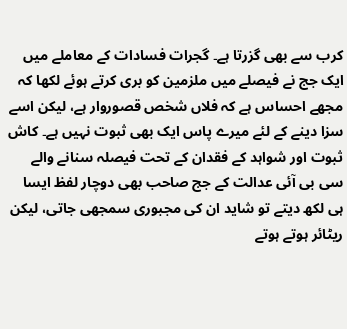کرب سے بھی گزرتا ہے۔ گجرات فسادات کے معاملے میں ایک جج نے فیصلے میں ملزمین کو بری کرتے ہوئے لکھا کہ مجھے احساس ہے کہ فلاں شخص قصوروار ہے، لیکن اسے سزا دینے کے لئے میرے پاس ایک بھی ثبوت نہیں ہے۔ کاش ثبوت اور شواہد کے فقدان کے تحت فیصلہ سنانے والے سی بی آئی عدالت کے جج صاحب بھی دوچار لفظ ایسا ہی لکھ دیتے تو شاید ان کی مجبوری سمجھی جاتی، لیکن ریٹائر ہوتے ہوتے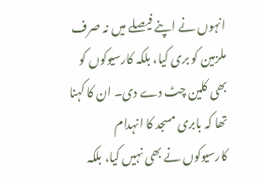انہوں نے اپنے فیصلے میں نہ صرف ملزمین کو بری کیا، بلکہ کارسیوکوں کو بھی کلین چٹ دے دی۔ ان کا کہنا تھا کہ بابری مسجد کا انہدام کارسیوکوں نے بھی نہیں کیا، بلکہ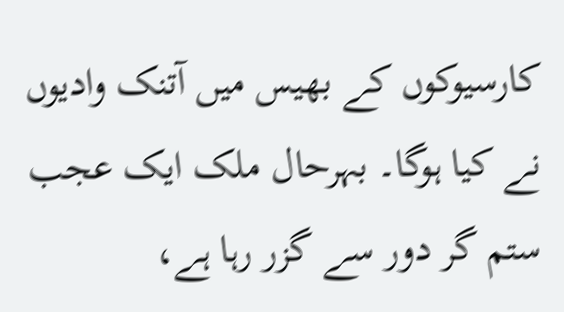کارسیوکوں کے بھیس میں آتنک وادیوں نے کیا ہوگا۔ بہرحال ملک ایک عجب ستم گر دور سے گزر رہا ہے،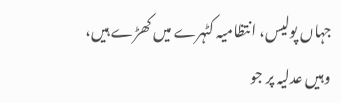جہاں پولیس، انتظامیہ کٹہرے میں کھڑے ہیں، وہیں عدلیہ پر جو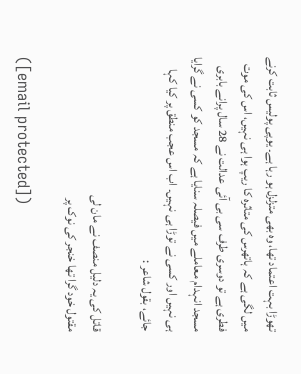تھوڑا بہت اعتماد تھا، وہ بھی متزلزل ہو رہا ہے۔ یوپی پولیس ثابت کرنے میں لگی ہے کہ ہاتھرس کی متاثرہ کا ریپ ہوا ہی نہیں، اس کی موت فطری ہے تو دوسری طرف سی بی آئی عدالت نے 28 سال پرانے بابری مسجد انہدام معاملے میں فیصلہ سنایا ہے کہ مسجد کو کسی نے گرایا ہی نہیں اور کسی نے توڑا ہی نہیں۔ اب اس عجب منطق پر کیا کہا جائے، بقول شاعر :

قاتل کی یہ دلیل منصف نے مان لی
مقتول خود گرا تھا خنجر کی نوک پر

([email protected])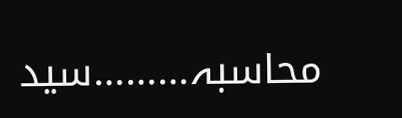محاسبہ………سید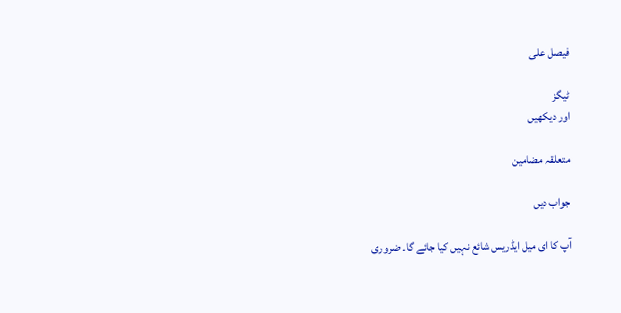فیصل علی

ٹیگز
اور دیکھیں

متعلقہ مضامین

جواب دیں

آپ کا ای میل ایڈریس شائع نہیں کیا جائے گا۔ ضروری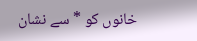خانوں کو * سے نشان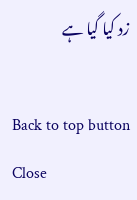زد کیا گیا ہے

Back to top button
Close